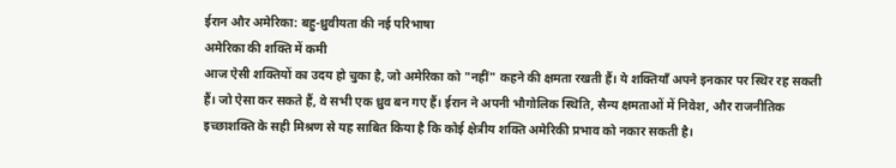ईरान और अमेरिका: बहु-ध्रुवीयता की नई परिभाषा
अमेरिका की शक्ति में कमी
आज ऐसी शक्तियों का उदय हो चुका है, जो अमेरिका को "नहीं" कहने की क्षमता रखती हैं। ये शक्तियाँ अपने इनकार पर स्थिर रह सकती हैं। जो ऐसा कर सकते हैं, वे सभी एक ध्रुव बन गए हैं। ईरान ने अपनी भौगोलिक स्थिति, सैन्य क्षमताओं में निवेश, और राजनीतिक इच्छाशक्ति के सही मिश्रण से यह साबित किया है कि कोई क्षेत्रीय शक्ति अमेरिकी प्रभाव को नकार सकती है।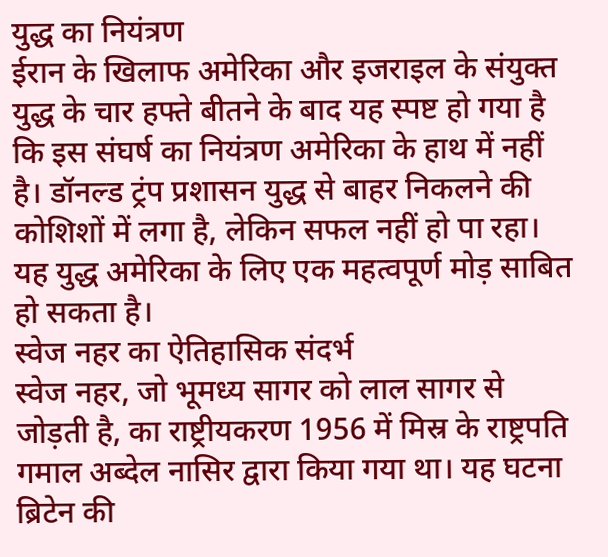युद्ध का नियंत्रण
ईरान के खिलाफ अमेरिका और इजराइल के संयुक्त युद्ध के चार हफ्ते बीतने के बाद यह स्पष्ट हो गया है कि इस संघर्ष का नियंत्रण अमेरिका के हाथ में नहीं है। डॉनल्ड ट्रंप प्रशासन युद्ध से बाहर निकलने की कोशिशों में लगा है, लेकिन सफल नहीं हो पा रहा। यह युद्ध अमेरिका के लिए एक महत्वपूर्ण मोड़ साबित हो सकता है।
स्वेज नहर का ऐतिहासिक संदर्भ
स्वेज नहर, जो भूमध्य सागर को लाल सागर से जोड़ती है, का राष्ट्रीयकरण 1956 में मिस्र के राष्ट्रपति गमाल अब्देल नासिर द्वारा किया गया था। यह घटना ब्रिटेन की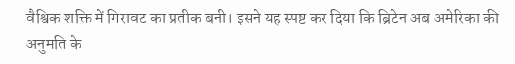वैश्विक शक्ति में गिरावट का प्रतीक बनी। इसने यह स्पष्ट कर दिया कि ब्रिटेन अब अमेरिका की अनुमति के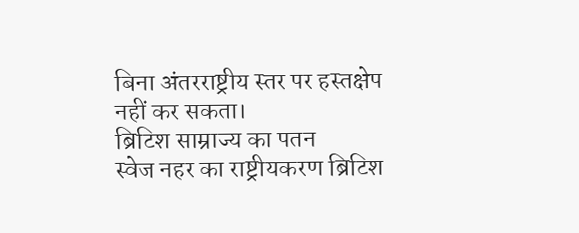बिना अंतरराष्ट्रीय स्तर पर हस्तक्षेप नहीं कर सकता।
ब्रिटिश साम्राज्य का पतन
स्वेज नहर का राष्ट्रीयकरण ब्रिटिश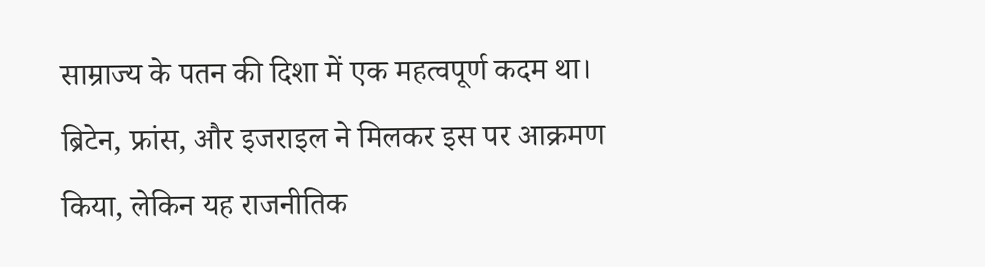साम्राज्य के पतन की दिशा में एक महत्वपूर्ण कदम था। ब्रिटेन, फ्रांस, और इजराइल ने मिलकर इस पर आक्रमण किया, लेकिन यह राजनीतिक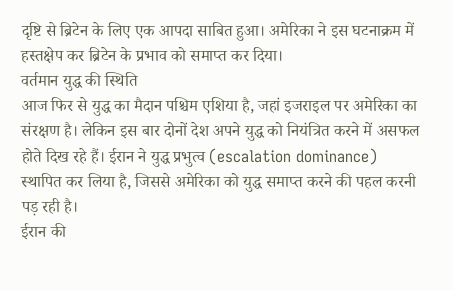दृष्टि से ब्रिटेन के लिए एक आपदा साबित हुआ। अमेरिका ने इस घटनाक्रम में हस्तक्षेप कर ब्रिटेन के प्रभाव को समाप्त कर दिया।
वर्तमान युद्ध की स्थिति
आज फिर से युद्ध का मैदान पश्चिम एशिया है, जहां इजराइल पर अमेरिका का संरक्षण है। लेकिन इस बार दोनों देश अपने युद्ध को नियंत्रित करने में असफल होते दिख रहे हैं। ईरान ने युद्ध प्रभुत्व (escalation dominance) स्थापित कर लिया है, जिससे अमेरिका को युद्ध समाप्त करने की पहल करनी पड़ रही है।
ईरान की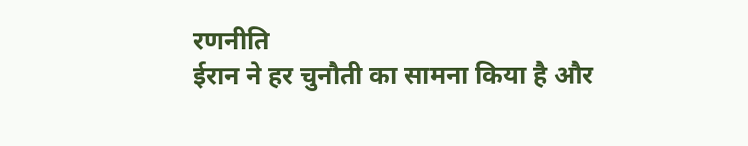रणनीति
ईरान ने हर चुनौती का सामना किया है और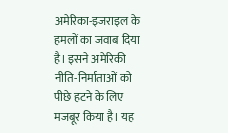अमेरिका-इजराइल के हमलों का जवाब दिया है। इसने अमेरिकी नीति-निर्माताओं को पीछे हटने के लिए मजबूर किया है। यह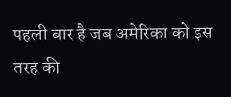पहली बार है जब अमेरिका को इस तरह की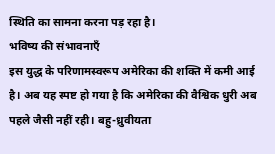स्थिति का सामना करना पड़ रहा है।
भविष्य की संभावनाएँ
इस युद्ध के परिणामस्वरूप अमेरिका की शक्ति में कमी आई है। अब यह स्पष्ट हो गया है कि अमेरिका की वैश्विक धुरी अब पहले जैसी नहीं रही। बहु-ध्रुवीयता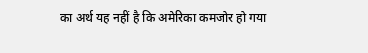का अर्थ यह नहीं है कि अमेरिका कमजोर हो गया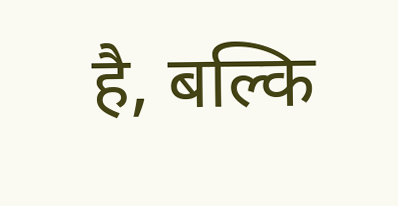है, बल्कि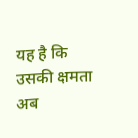यह है कि उसकी क्षमता अब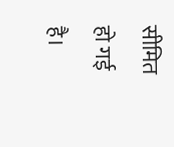सीमित हो गई है।